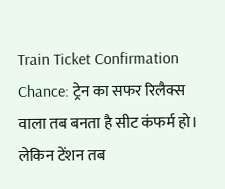Train Ticket Confirmation Chance: ट्रेन का सफर रिलैक्स वाला तब बनता है सीट कंफर्म हो। लेकिन टेंशन तब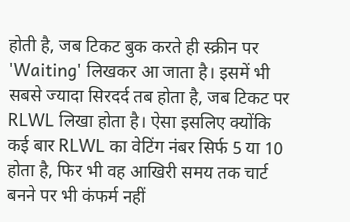होती है, जब टिकट बुक करते ही स्क्रीन पर 'Waiting' लिखकर आ जाता है। इसमें भी सबसे ज्यादा सिरदर्द तब होता है, जब टिकट पर RLWL लिखा होता है। ऐसा इसलिए क्योंकि कई बार RLWL का वेटिंग नंबर सिर्फ 5 या 10 होता है, फिर भी वह आखिरी समय तक चार्ट बनने पर भी कंफर्म नहीं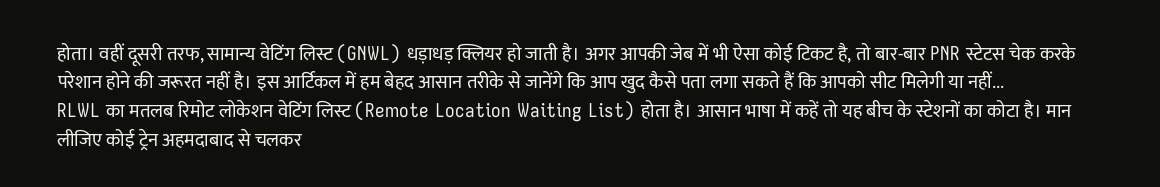होता। वहीं दूसरी तरफ, सामान्य वेटिंग लिस्ट (GNWL) धड़ाधड़ क्लियर हो जाती है। अगर आपकी जेब में भी ऐसा कोई टिकट है, तो बार-बार PNR स्टेटस चेक करके परेशान होने की जरूरत नहीं है। इस आर्टिकल में हम बेहद आसान तरीके से जानेंगे कि आप खुद कैसे पता लगा सकते हैं कि आपको सीट मिलेगी या नहीं...
RLWL का मतलब रिमोट लोकेशन वेटिंग लिस्ट (Remote Location Waiting List) होता है। आसान भाषा में कहें तो यह बीच के स्टेशनों का कोटा है। मान लीजिए कोई ट्रेन अहमदाबाद से चलकर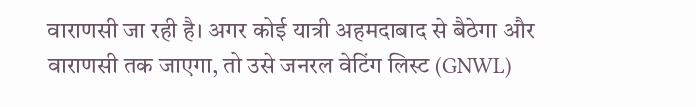वाराणसी जा रही है। अगर कोई यात्री अहमदाबाद से बैठेगा और वाराणसी तक जाएगा, तो उसे जनरल वेटिंग लिस्ट (GNWL)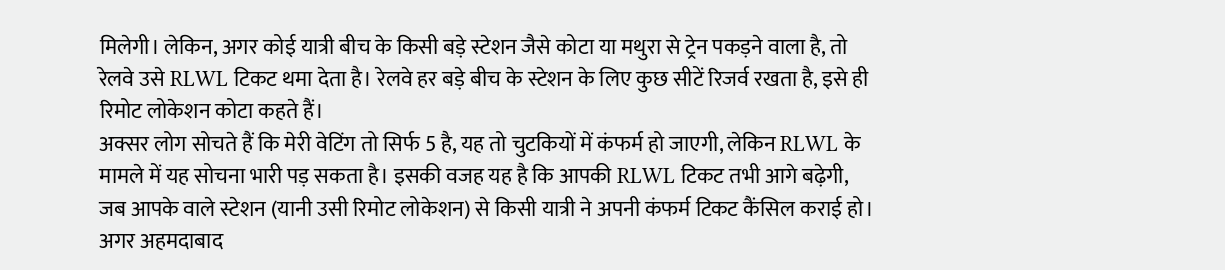मिलेगी। लेकिन, अगर कोई यात्री बीच के किसी बड़े स्टेशन जैसे कोटा या मथुरा से ट्रेन पकड़ने वाला है, तो रेलवे उसे RLWL टिकट थमा देता है। रेलवे हर बड़े बीच के स्टेशन के लिए कुछ सीटें रिजर्व रखता है, इसे ही रिमोट लोकेशन कोटा कहते हैं।
अक्सर लोग सोचते हैं कि मेरी वेटिंग तो सिर्फ 5 है, यह तो चुटकियों में कंफर्म हो जाएगी, लेकिन RLWL के मामले में यह सोचना भारी पड़ सकता है। इसकी वजह यह है कि आपकी RLWL टिकट तभी आगे बढ़ेगी, जब आपके वाले स्टेशन (यानी उसी रिमोट लोकेशन) से किसी यात्री ने अपनी कंफर्म टिकट कैंसिल कराई हो। अगर अहमदाबाद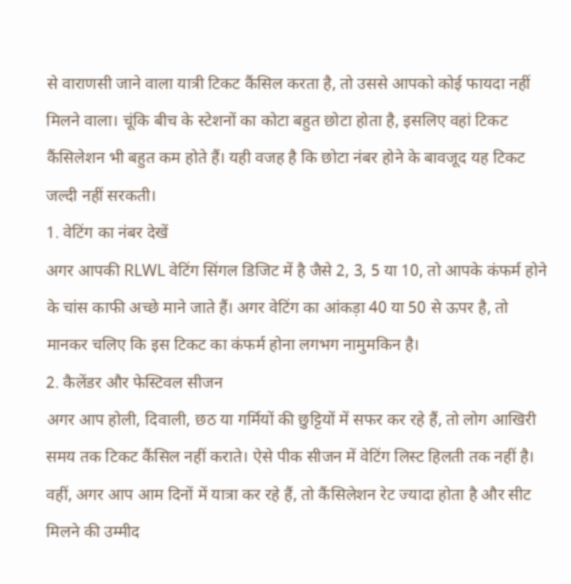से वाराणसी जाने वाला यात्री टिकट कैंसिल करता है, तो उससे आपको कोई फायदा नहीं मिलने वाला। चूंकि बीच के स्टेशनों का कोटा बहुत छोटा होता है, इसलिए वहां टिकट कैंसिलेशन भी बहुत कम होते हैं। यही वजह है कि छोटा नंबर होने के बावजूद यह टिकट जल्दी नहीं सरकती।
1. वेटिंग का नंबर देखें
अगर आपकी RLWL वेटिंग सिंगल डिजिट में है जैसे 2, 3, 5 या 10, तो आपके कंफर्म होने के चांस काफी अच्छे माने जाते हैं। अगर वेटिंग का आंकड़ा 40 या 50 से ऊपर है, तो मानकर चलिए कि इस टिकट का कंफर्म होना लगभग नामुमकिन है।
2. कैलेंडर और फेस्टिवल सीजन
अगर आप होली, दिवाली, छठ या गर्मियों की छुट्टियों में सफर कर रहे हैं, तो लोग आखिरी समय तक टिकट कैंसिल नहीं कराते। ऐसे पीक सीजन में वेटिंग लिस्ट हिलती तक नहीं है। वहीं, अगर आप आम दिनों में यात्रा कर रहे हैं, तो कैंसिलेशन रेट ज्यादा होता है और सीट मिलने की उम्मीद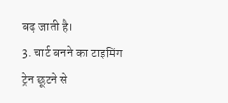बढ़ जाती है।
3. चार्ट बनने का टाइमिंग
ट्रेन छूटने से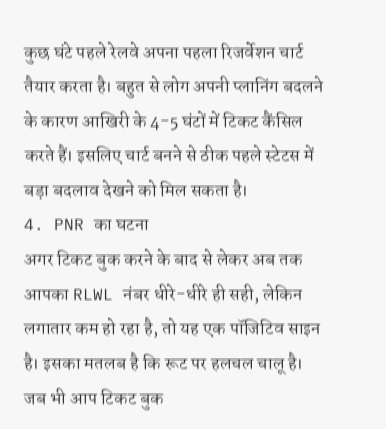कुछ घंटे पहले रेलवे अपना पहला रिजर्वेशन चार्ट तैयार करता है। बहुत से लोग अपनी प्लानिंग बदलने के कारण आखिरी के 4-5 घंटों में टिकट कैंसिल करते हैं। इसलिए चार्ट बनने से ठीक पहले स्टेटस में बड़ा बदलाव देखने को मिल सकता है।
4. PNR का घटना
अगर टिकट बुक करने के बाद से लेकर अब तक आपका RLWL नंबर धीरे-धीरे ही सही, लेकिन लगातार कम हो रहा है, तो यह एक पॉजिटिव साइन है। इसका मतलब है कि रूट पर हलचल चालू है।
जब भी आप टिकट बुक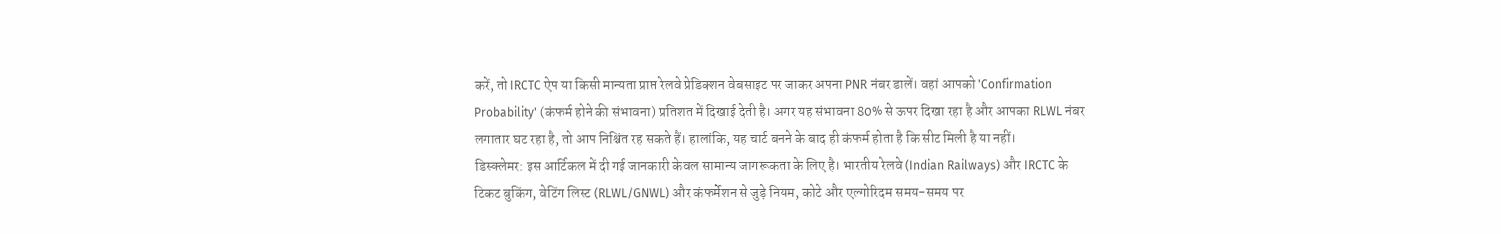करें, तो IRCTC ऐप या किसी मान्यता प्राप्त रेलवे प्रेडिक्शन वेबसाइट पर जाकर अपना PNR नंबर डालें। वहां आपको 'Confirmation Probability' (कंफर्म होने की संभावना) प्रतिशत में दिखाई देती है। अगर यह संभावना 80% से ऊपर दिखा रहा है और आपका RLWL नंबर लगातार घट रहा है, तो आप निश्चिंत रह सकते हैं। हालांकि, यह चार्ट बनने के बाद ही कंफर्म होता है कि सीट मिली है या नहीं।
डिस्क्लेमर: इस आर्टिकल में दी गई जानकारी केवल सामान्य जागरूकता के लिए है। भारतीय रेलवे (Indian Railways) और IRCTC के टिकट बुकिंग, वेटिंग लिस्ट (RLWL/GNWL) और कंफर्मेशन से जुड़े नियम, कोटे और एल्गोरिदम समय-समय पर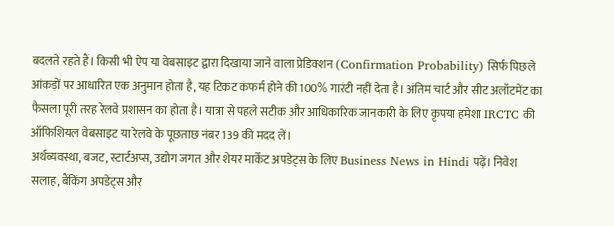बदलते रहते हैं। किसी भी ऐप या वेबसाइट द्वारा दिखाया जाने वाला प्रेडिक्शन (Confirmation Probability) सिर्फ पिछले आंकड़ों पर आधारित एक अनुमान होता है, यह टिकट कंफर्म होने की 100% गारंटी नहीं देता है। अंतिम चार्ट और सीट अलॉटमेंट का फैसला पूरी तरह रेलवे प्रशासन का होता है। यात्रा से पहले सटीक और आधिकारिक जानकारी के लिए कृपया हमेशा IRCTC की ऑफिशियल वेबसाइट या रेलवे के पूछताछ नंबर 139 की मदद लें।
अर्थव्यवस्था, बजट, स्टार्टअप्स, उद्योग जगत और शेयर मार्केट अपडेट्स के लिए Business News in Hindi पढ़ें। निवेश सलाह, बैंकिंग अपडेट्स और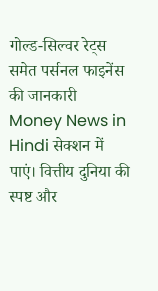गोल्ड-सिल्वर रेट्स समेत पर्सनल फाइनेंस की जानकारी Money News in Hindi सेक्शन में पाएं। वित्तीय दुनिया की स्पष्ट और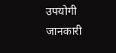उपयोगी जानकारी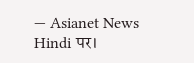— Asianet News Hindi पर।